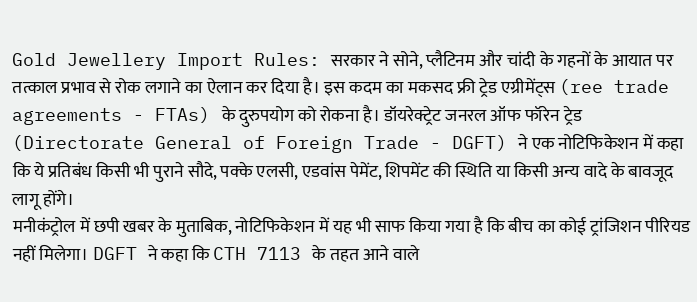Gold Jewellery Import Rules: सरकार ने सोने, प्लैटिनम और चांदी के गहनों के आयात पर तत्काल प्रभाव से रोक लगाने का ऐलान कर दिया है। इस कदम का मकसद फ्री ट्रेड एग्रीमेंट्स (ree trade agreements - FTAs) के दुरुपयोग को रोकना है। डॉयरेक्ट्रेट जनरल ऑफ फॉरेन ट्रेड (Directorate General of Foreign Trade - DGFT) ने एक नोटिफिकेशन में कहा कि ये प्रतिबंध किसी भी पुराने सौदे, पक्के एलसी, एडवांस पेमेंट, शिपमेंट की स्थिति या किसी अन्य वादे के बावजूद लागू होंगे।
मनीकंट्रोल में छपी खबर के मुताबिक, नोटिफिकेशन में यह भी साफ किया गया है कि बीच का कोई ट्रांजिशन पीरियड नहीं मिलेगा। DGFT ने कहा कि CTH 7113 के तहत आने वाले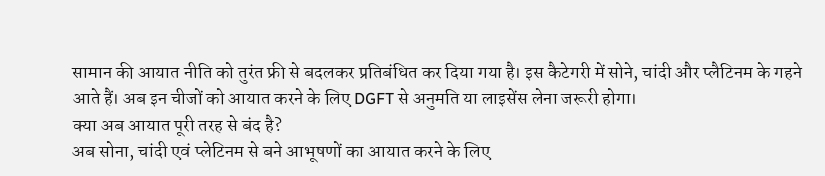सामान की आयात नीति को तुरंत फ्री से बदलकर प्रतिबंधित कर दिया गया है। इस कैटेगरी में सोने, चांदी और प्लैटिनम के गहने आते हैं। अब इन चीजों को आयात करने के लिए DGFT से अनुमति या लाइसेंस लेना जरूरी होगा।
क्या अब आयात पूरी तरह से बंद है?
अब सोना, चांदी एवं प्लेटिनम से बने आभूषणों का आयात करने के लिए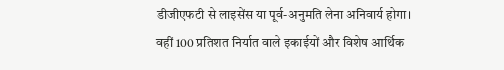डीजीएफटी से लाइसेंस या पूर्व-अनुमति लेना अनिवार्य होगा। वहीं 100 प्रतिशत निर्यात वाले इकाईयों और विशेष आर्थिक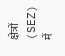क्षेत्रों (SEZ) में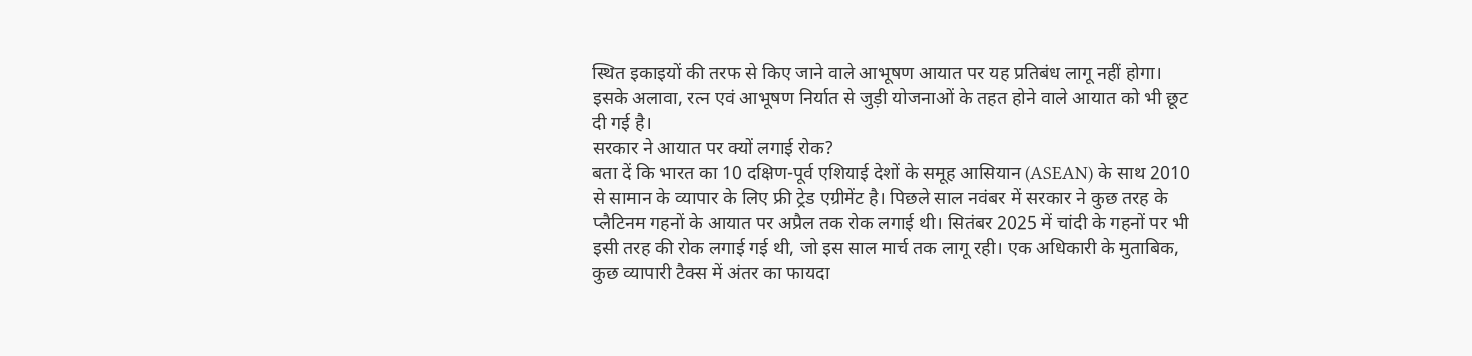स्थित इकाइयों की तरफ से किए जाने वाले आभूषण आयात पर यह प्रतिबंध लागू नहीं होगा। इसके अलावा, रत्न एवं आभूषण निर्यात से जुड़ी योजनाओं के तहत होने वाले आयात को भी छूट दी गई है।
सरकार ने आयात पर क्यों लगाई रोक?
बता दें कि भारत का 10 दक्षिण-पूर्व एशियाई देशों के समूह आसियान (ASEAN) के साथ 2010 से सामान के व्यापार के लिए फ्री ट्रेड एग्रीमेंट है। पिछले साल नवंबर में सरकार ने कुछ तरह के प्लैटिनम गहनों के आयात पर अप्रैल तक रोक लगाई थी। सितंबर 2025 में चांदी के गहनों पर भी इसी तरह की रोक लगाई गई थी, जो इस साल मार्च तक लागू रही। एक अधिकारी के मुताबिक, कुछ व्यापारी टैक्स में अंतर का फायदा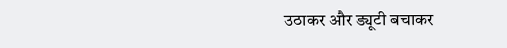उठाकर और ड्यूटी बचाकर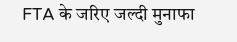FTA के जरिए जल्दी मुनाफा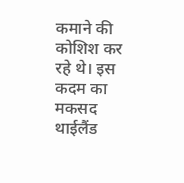कमाने की कोशिश कर रहे थे। इस कदम का मकसद थाईलैंड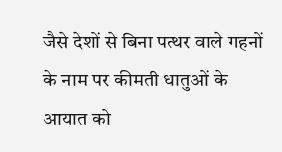जैसे देशों से बिना पत्थर वाले गहनों के नाम पर कीमती धातुओं के आयात को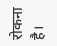रोकना है।